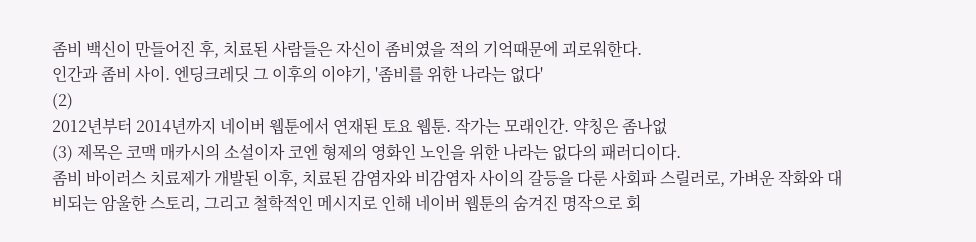좀비 백신이 만들어진 후, 치료된 사람들은 자신이 좀비였을 적의 기억때문에 괴로워한다.
인간과 좀비 사이. 엔딩크레딧 그 이후의 이야기, '좀비를 위한 나라는 없다'
(2)
2012년부터 2014년까지 네이버 웹툰에서 연재된 토요 웹툰. 작가는 모래인간. 약칭은 좀나없
(3) 제목은 코맥 매카시의 소설이자 코엔 형제의 영화인 노인을 위한 나라는 없다의 패러디이다.
좀비 바이러스 치료제가 개발된 이후, 치료된 감염자와 비감염자 사이의 갈등을 다룬 사회파 스릴러로, 가벼운 작화와 대비되는 암울한 스토리, 그리고 철학적인 메시지로 인해 네이버 웹툰의 숨겨진 명작으로 회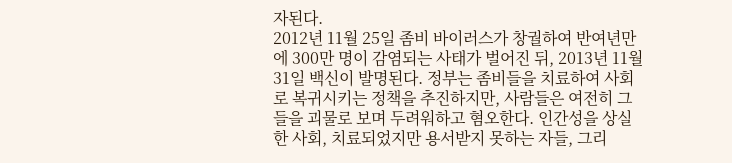자된다.
2012년 11월 25일 좀비 바이러스가 창궐하여 반여년만에 300만 명이 감염되는 사태가 벌어진 뒤, 2013년 11월 31일 백신이 발명된다. 정부는 좀비들을 치료하여 사회로 복귀시키는 정책을 추진하지만, 사람들은 여전히 그들을 괴물로 보며 두려워하고 혐오한다. 인간성을 상실한 사회, 치료되었지만 용서받지 못하는 자들, 그리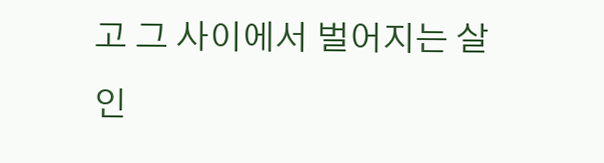고 그 사이에서 벌어지는 살인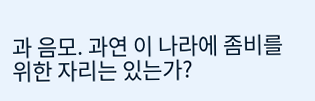과 음모. 과연 이 나라에 좀비를 위한 자리는 있는가?